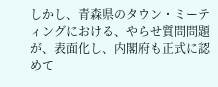しかし、青森県のタウン・ミーティングにおける、やらせ質問問題が、表面化し、内閣府も正式に認めて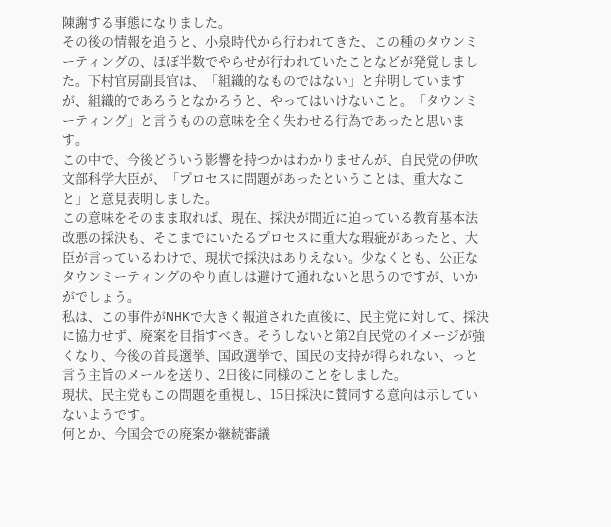陳謝する事態になりました。
その後の情報を追うと、小泉時代から行われてきた、この種のタウンミーティングの、ほぼ半数でやらせが行われていたことなどが発覚しました。下村官房副長官は、「組織的なものではない」と弁明していますが、組織的であろうとなかろうと、やってはいけないこと。「タウンミーティング」と言うものの意味を全く失わせる行為であったと思います。
この中で、今後どういう影響を持つかはわかりませんが、自民党の伊吹文部科学大臣が、「プロセスに問題があったということは、重大なこと」と意見表明しました。
この意味をそのまま取れば、現在、採決が間近に迫っている教育基本法改悪の採決も、そこまでにいたるプロセスに重大な瑕疵があったと、大臣が言っているわけで、現状で採決はありえない。少なくとも、公正なタウンミーティングのやり直しは避けて通れないと思うのですが、いかがでしょう。
私は、この事件がNHKで大きく報道された直後に、民主党に対して、採決に協力せず、廃案を目指すべき。そうしないと第2自民党のイメージが強くなり、今後の首長選挙、国政選挙で、国民の支持が得られない、っと言う主旨のメールを送り、2日後に同様のことをしました。
現状、民主党もこの問題を重視し、15日採決に賛同する意向は示していないようです。
何とか、今国会での廃案か継続審議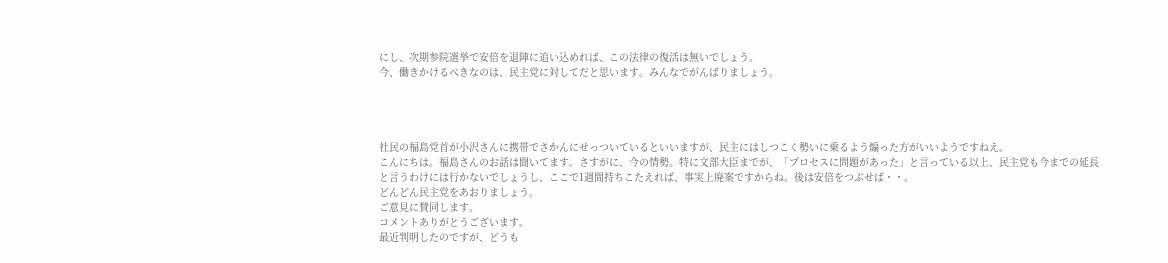にし、次期参院選挙で安倍を退陣に追い込めれば、この法律の復活は無いでしょう。
今、働きかけるべきなのは、民主党に対してだと思います。みんなでがんばりましょう。




社民の福島党首が小沢さんに携帯でさかんにせっついているといいますが、民主にはしつこく勢いに乗るよう煽った方がいいようですねえ。
こんにちは。福島さんのお話は聞いてます。さすがに、今の情勢。特に文部大臣までが、「プロセスに問題があった」と言っている以上、民主党も今までの延長と言うわけには行かないでしょうし、ここで1週間持ちこたえれば、事実上廃案ですからね。後は安倍をつぶせば・・。
どんどん民主党をあおりましょう。
ご意見に賛同します。
コメントありがとうございます。
最近判明したのですが、どうも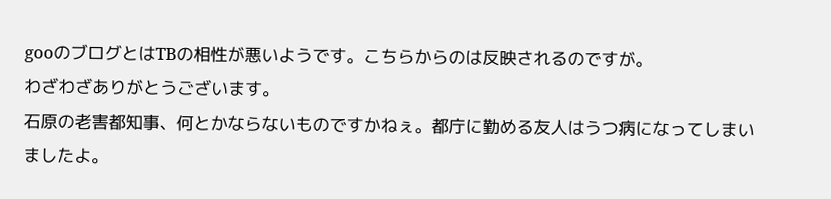gooのブログとはTBの相性が悪いようです。こちらからのは反映されるのですが。
わざわざありがとうございます。
石原の老害都知事、何とかならないものですかねぇ。都庁に勤める友人はうつ病になってしまいましたよ。